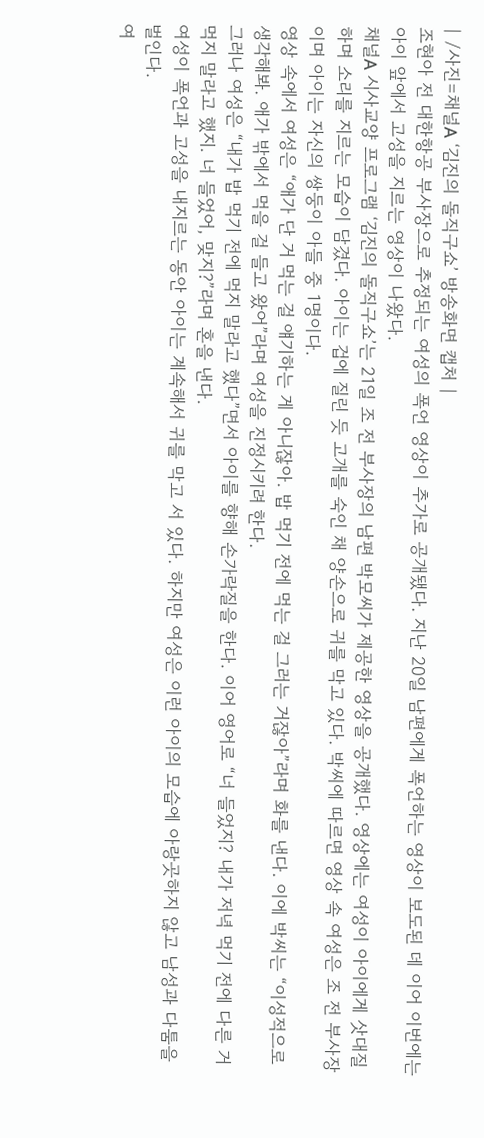| /사진=채널A ‘김진의 돌직구쇼’ 방송화면 캡처 |
조현아 전 대한항공 부사장으로 추정되는 여성의 폭언 영상이 추가로 공개됐다. 지난 20일 남편에게 폭언하는 영상이 보도된 데 이어 이번에는 아이 앞에서 고성을 지르는 영상이 나왔다.
채널A 시사교양 프로그램 ‘김진의 돌직구쇼’는 21일 조 전 부사장의 남편 박모씨가 제공한 영상을 공개했다. 영상에는 여성이 아이에게 삿대질하며 소리를 지르는 모습이 담겼다. 아이는 겁에 질린 듯 고개를 숙인 채 양손으로 귀를 막고 있다. 박씨에 따르면 영상 속 여성은 조 전 부사장이며 아이는 자신의 쌍둥이 아들 중 1명이다.
영상 속에서 여성은 “애가 단 거 먹는 걸 얘기하는 게 아니잖아. 밥 먹기 전에 먹는 걸 그러는 거잖아”라며 화를 낸다. 이에 박씨는 “이성적으로 생각해봐. 애가 밖에서 먹을 걸 들고 왔어”라며 여성을 진정시키려 한다.
그러나 여성은 “내가 밥 먹기 전에 먹지 말라고 했다”면서 아이를 향해 손가락질을 한다. 이어 영어로 “너 들었지? 내가 저녁 먹기 전에 다른 거 먹지 말라고 했지. 너 들었어, 맞지?”라며 혼을 낸다.
여성이 폭언과 고성을 내지르는 동안 아이는 계속해서 귀를 막고 서 있다. 하지만 여성은 이런 아이의 모습에 아랑곳하지 않고 남성과 다툼을 벌인다.
여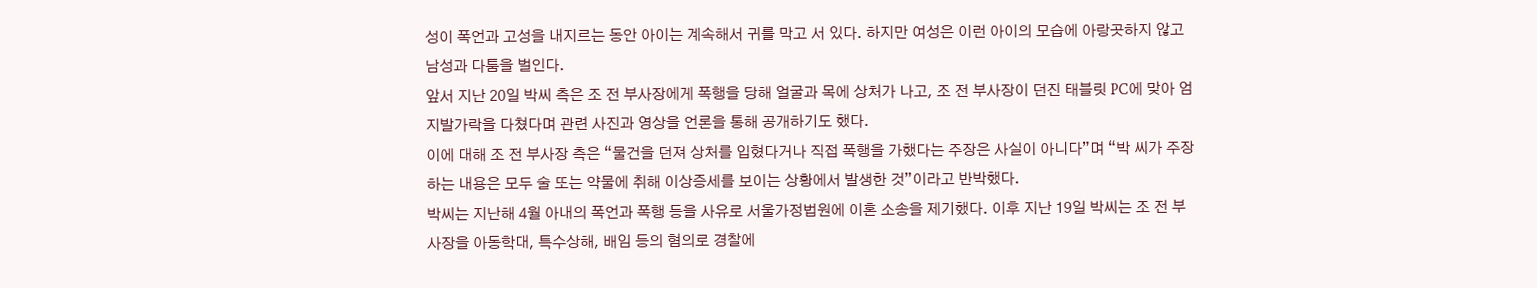성이 폭언과 고성을 내지르는 동안 아이는 계속해서 귀를 막고 서 있다. 하지만 여성은 이런 아이의 모습에 아랑곳하지 않고 남성과 다툼을 벌인다.
앞서 지난 20일 박씨 측은 조 전 부사장에게 폭행을 당해 얼굴과 목에 상처가 나고, 조 전 부사장이 던진 태블릿 PC에 맞아 엄지발가락을 다쳤다며 관련 사진과 영상을 언론을 통해 공개하기도 했다.
이에 대해 조 전 부사장 측은 “물건을 던져 상처를 입혔다거나 직접 폭행을 가했다는 주장은 사실이 아니다”며 “박 씨가 주장하는 내용은 모두 술 또는 약물에 취해 이상증세를 보이는 상황에서 발생한 것”이라고 반박했다.
박씨는 지난해 4월 아내의 폭언과 폭행 등을 사유로 서울가정법원에 이혼 소송을 제기했다. 이후 지난 19일 박씨는 조 전 부사장을 아동학대, 특수상해, 배임 등의 혐의로 경찰에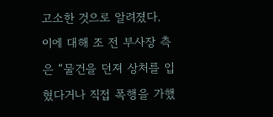고소한 것으로 알려졌다.
이에 대해 조 전 부사장 측은 “물건을 던져 상처를 입혔다거나 직접 폭행을 가했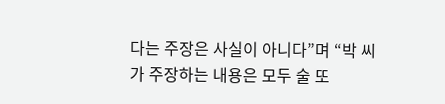다는 주장은 사실이 아니다”며 “박 씨가 주장하는 내용은 모두 술 또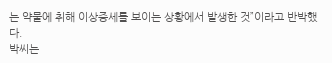는 약물에 취해 이상증세를 보이는 상황에서 발생한 것”이라고 반박했다.
박씨는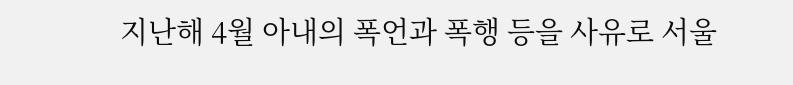지난해 4월 아내의 폭언과 폭행 등을 사유로 서울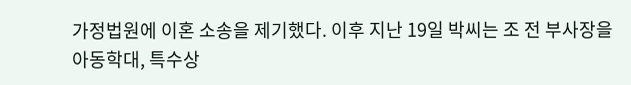가정법원에 이혼 소송을 제기했다. 이후 지난 19일 박씨는 조 전 부사장을 아동학대, 특수상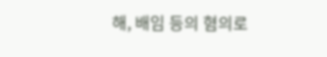해, 배임 등의 혐의로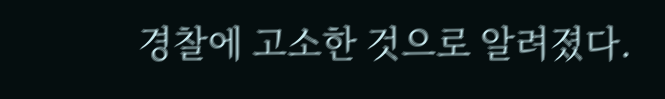경찰에 고소한 것으로 알려졌다.